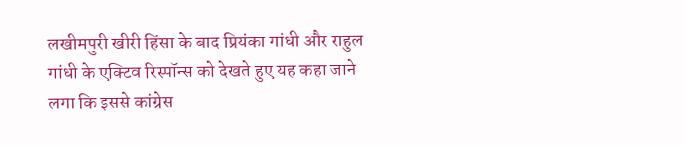लखीमपुरी खीरी हिंसा के बाद प्रियंका गांधी और राहुल गांधी के एक्टिव रिस्पॉन्स को देखते हुए यह कहा जाने लगा कि इससे कांग्रेस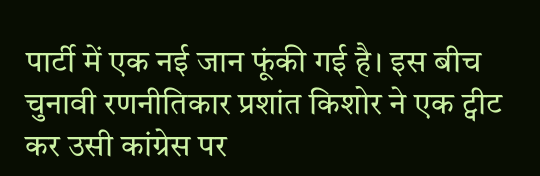पार्टी में एक नई जान फूंकी गई है। इस बीच चुनावी रणनीतिकार प्रशांत किशोर ने एक ट्वीट कर उसी कांग्रेस पर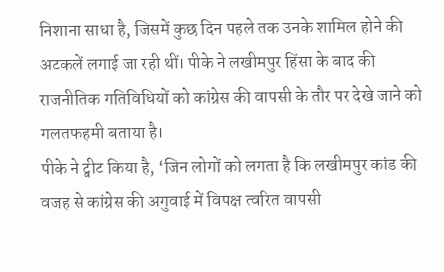निशाना साधा है, जिसमें कुछ दिन पहले तक उनके शामिल होने की अटकलें लगाई जा रही थीं। पीके ने लखीमपुर हिंसा के बाद की राजनीतिक गतिविधियों को कांग्रेस की वापसी के तौर पर देखे जाने को गलतफहमी बताया है।
पीके ने ट्वीट किया है, ‘जिन लोगों को लगता है कि लखीमपुर कांड की वजह से कांग्रेस की अगुवाई में विपक्ष त्वरित वापसी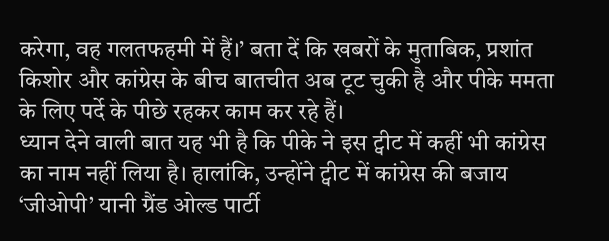करेगा, वह गलतफहमी में हैं।’ बता दें कि खबरों के मुताबिक, प्रशांत किशोर और कांग्रेस के बीच बातचीत अब टूट चुकी है और पीके ममता के लिए पर्दे के पीछे रहकर काम कर रहे हैं।
ध्यान देने वाली बात यह भी है कि पीके ने इस ट्वीट में कहीं भी कांग्रेस का नाम नहीं लिया है। हालांकि, उन्होंने ट्वीट में कांग्रेस की बजाय ‘जीओपी’ यानी ग्रैंड ओल्ड पार्टी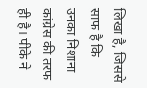लिखा है, जिससे साफ है कि उनका निशाना कांग्रेस की तरफ ही है। पीके ने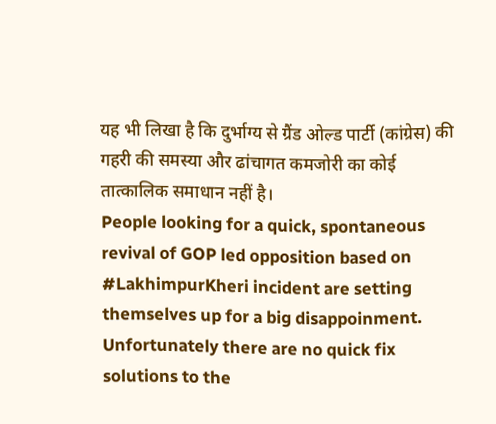यह भी लिखा है कि दुर्भाग्य से ग्रैंड ओल्ड पार्टी (कांग्रेस) की गहरी की समस्या और ढांचागत कमजोरी का कोई तात्कालिक समाधान नहीं है।
People looking for a quick, spontaneous revival of GOP led opposition based on #LakhimpurKheri incident are setting themselves up for a big disappoinment.
Unfortunately there are no quick fix solutions to the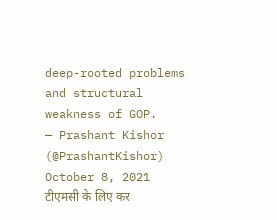deep-rooted problems and structural weakness of GOP.
— Prashant Kishor (@PrashantKishor) October 8, 2021
टीएमसी के लिए कर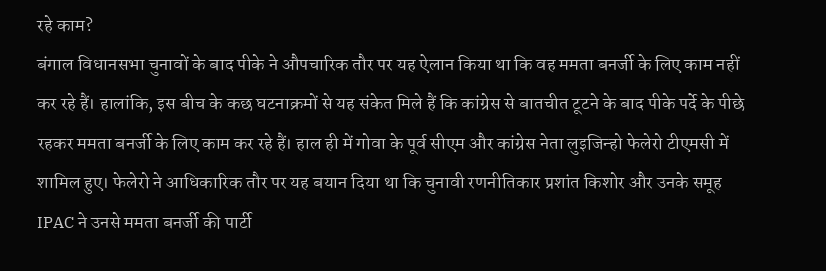रहे काम?
बंगाल विधानसभा चुनावों के बाद पीके ने औपचारिक तौर पर यह ऐलान किया था कि वह ममता बनर्जी के लिए काम नहीं कर रहे हैं। हालांकि, इस बीच के कछ घटनाक्रमों से यह संकेत मिले हैं कि कांग्रेस से बातचीत टूटने के बाद पीके पर्दे के पीछे रहकर ममता बनर्जी के लिए काम कर रहे हैं। हाल ही में गोवा के पूर्व सीएम और कांग्रेस नेता लुइजिन्हो फेलेरो टीएमसी में शामिल हुए। फेलेरो ने आधिकारिक तौर पर यह बयान दिया था कि चुनावी रणनीतिकार प्रशांत किशोर और उनके समूह IPAC ने उनसे ममता बनर्जी की पार्टी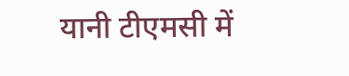यानी टीएमसी में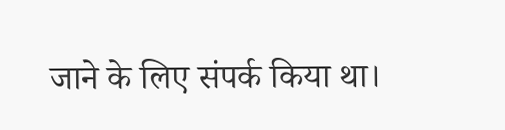जाने के लिए संपर्क किया था।